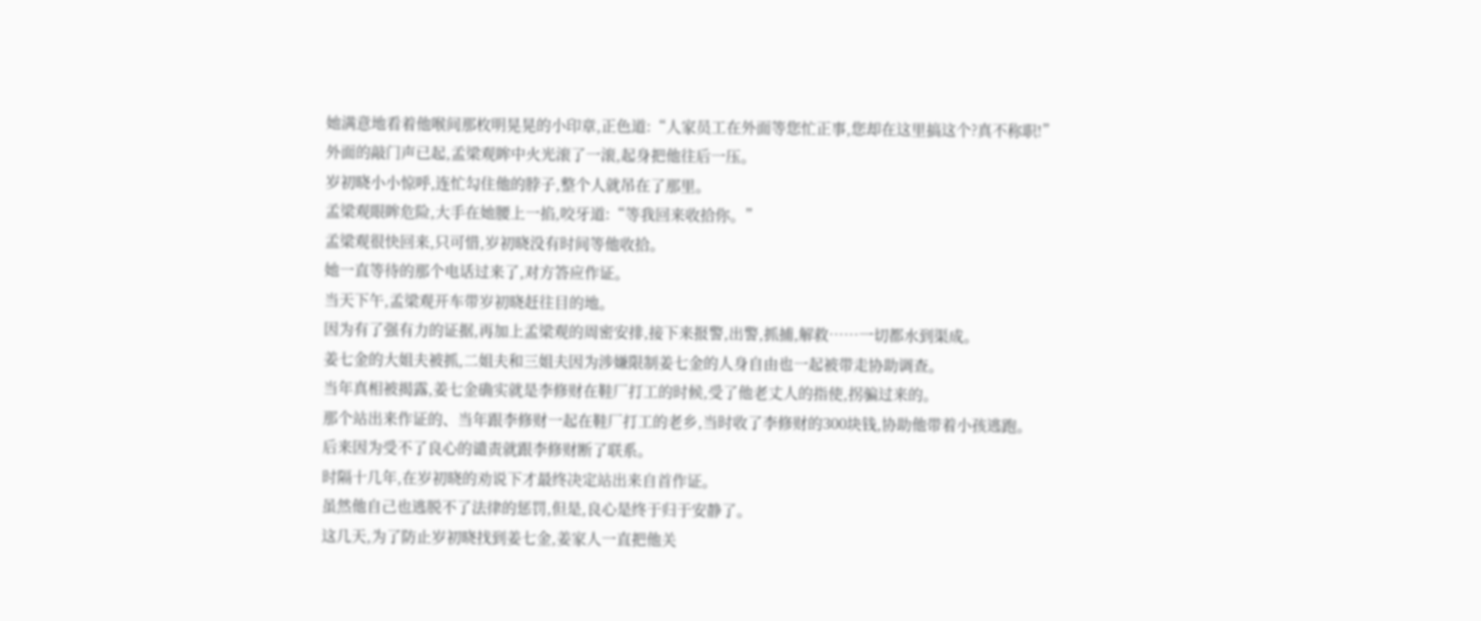她满意地看着他喉间那枚明晃晃的小印章,正色道:“人家员工在外面等您忙正事,您却在这里搞这个?真不称职!”
外面的敲门声已起,孟梁观眸中火光滚了一滚,起身把他往后一压。
岁初晓小小惊呼,连忙勾住他的脖子,整个人就吊在了那里。
孟梁观眼眸危险,大手在她腰上一掐,咬牙道:“等我回来收拾你。”
孟梁观很快回来,只可惜,岁初晓没有时间等他收拾。
她一直等待的那个电话过来了,对方答应作证。
当天下午,孟梁观开车带岁初晓赶往目的地。
因为有了强有力的证据,再加上孟梁观的周密安排,接下来报警,出警,抓捕,解救……一切都水到渠成。
姜七金的大姐夫被抓,二姐夫和三姐夫因为涉嫌限制姜七金的人身自由也一起被带走协助调查。
当年真相被揭露,姜七金确实就是李修财在鞋厂打工的时候,受了他老丈人的指使,拐骗过来的。
那个站出来作证的、当年跟李修财一起在鞋厂打工的老乡,当时收了李修财的300块钱,协助他带着小孩逃跑。
后来因为受不了良心的谴责就跟李修财断了联系。
时隔十几年,在岁初晓的劝说下才最终决定站出来自首作证。
虽然他自己也逃脱不了法律的惩罚,但是,良心是终于归于安静了。
这几天,为了防止岁初晓找到姜七金,姜家人一直把他关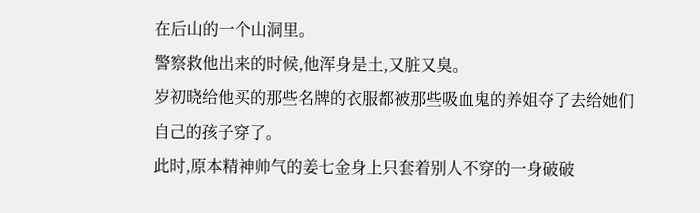在后山的一个山洞里。
警察救他出来的时候,他浑身是土,又脏又臭。
岁初晓给他买的那些名牌的衣服都被那些吸血鬼的养姐夺了去给她们自己的孩子穿了。
此时,原本精神帅气的姜七金身上只套着别人不穿的一身破破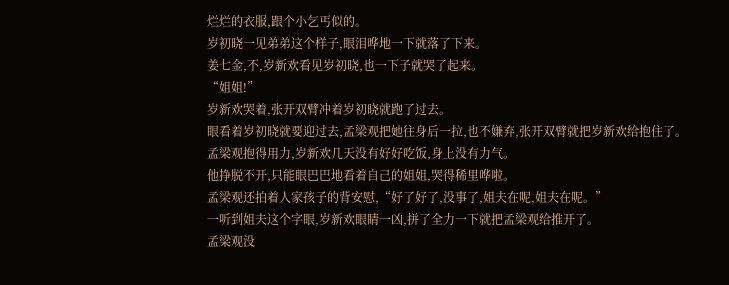烂烂的衣服,跟个小乞丐似的。
岁初晓一见弟弟这个样子,眼泪哗地一下就落了下来。
姜七金,不,岁新欢看见岁初晓,也一下子就哭了起来。
“姐姐!”
岁新欢哭着,张开双臂冲着岁初晓就跑了过去。
眼看着岁初晓就要迎过去,孟梁观把她往身后一拉,也不嫌弃,张开双臂就把岁新欢给抱住了。
孟梁观抱得用力,岁新欢几天没有好好吃饭,身上没有力气。
他挣脱不开,只能眼巴巴地看着自己的姐姐,哭得稀里哗啦。
孟梁观还拍着人家孩子的背安慰,“好了好了,没事了,姐夫在呢,姐夫在呢。”
一听到姐夫这个字眼,岁新欢眼睛一凶,拼了全力一下就把孟梁观给推开了。
孟梁观没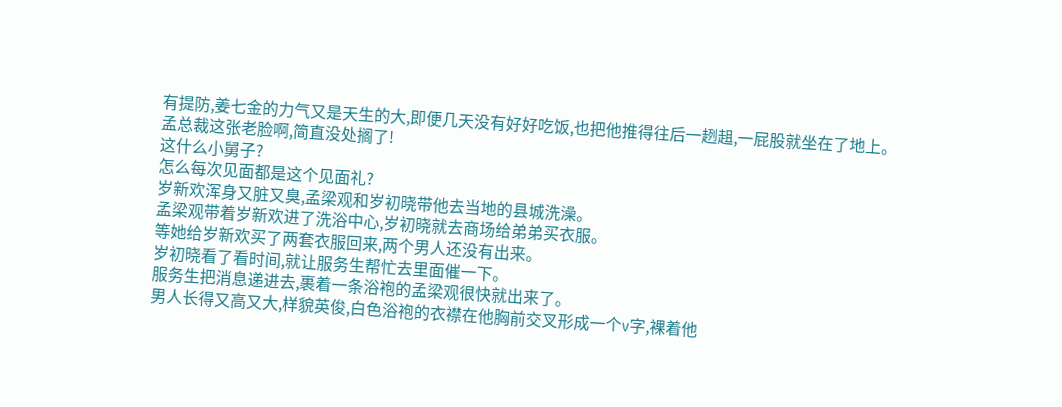有提防,姜七金的力气又是天生的大,即便几天没有好好吃饭,也把他推得往后一趔趄,一屁股就坐在了地上。
孟总裁这张老脸啊,简直没处搁了!
这什么小舅子?
怎么每次见面都是这个见面礼?
岁新欢浑身又脏又臭,孟梁观和岁初晓带他去当地的县城洗澡。
孟梁观带着岁新欢进了洗浴中心,岁初晓就去商场给弟弟买衣服。
等她给岁新欢买了两套衣服回来,两个男人还没有出来。
岁初晓看了看时间,就让服务生帮忙去里面催一下。
服务生把消息递进去,裹着一条浴袍的孟梁观很快就出来了。
男人长得又高又大,样貌英俊,白色浴袍的衣襟在他胸前交叉形成一个v字,裸着他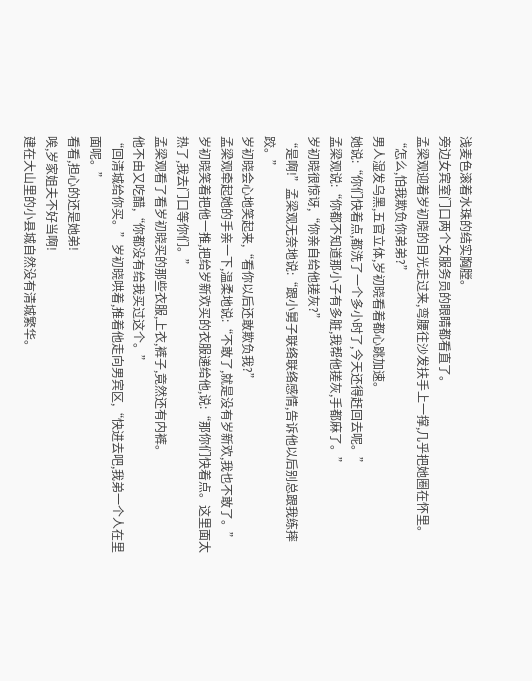浅麦色滚着水珠的结实胸膛。
旁边女宾室门口两个女服务员的眼睛都看直了。
孟梁观迎着岁初晓的目光走过来,弯腰往沙发扶手上一撑,几乎把她圈在怀里。
“怎么,怕我欺负你弟弟?”
男人湿发乌黑,五官立体,岁初晓看着都心跳加速。
她说:“你们快着点,都洗了一个多小时了,今天还得赶回去呢。”
孟梁观说:“你都不知道那小子有多脏,我帮他搓灰,手都麻了。”
岁初晓很惊讶,“你亲自给他搓灰?”
“是啊!”孟梁观无奈地说:“跟小舅子联络联络感情,告诉他以后别总跟我练摔跤。”
岁初晓会心地笑起来,“看你以后还敢欺负我?”
孟梁观牵起她的手亲一下,温柔地说:“不敢了,就是没有岁新欢,我也不敢了。”
岁初晓笑着把他一推,把给岁新欢买的衣服递给他,说:“那你们快着点。这里面太热了,我去门口等你们。”
孟梁观看了看岁初晓买的那些衣服,上衣,裤子,竟然还有内裤。
他不由又吃醋,“你都没有给我买过这个。”
“回清城给你买。”岁初晓哄着,推着他走向男宾区,“快进去吧,我弟一个人在里面呢。”
看看,担心的还是她弟!
唉,岁家姐夫不好当啊!
建在大山里的小县城自然没有清城繁华。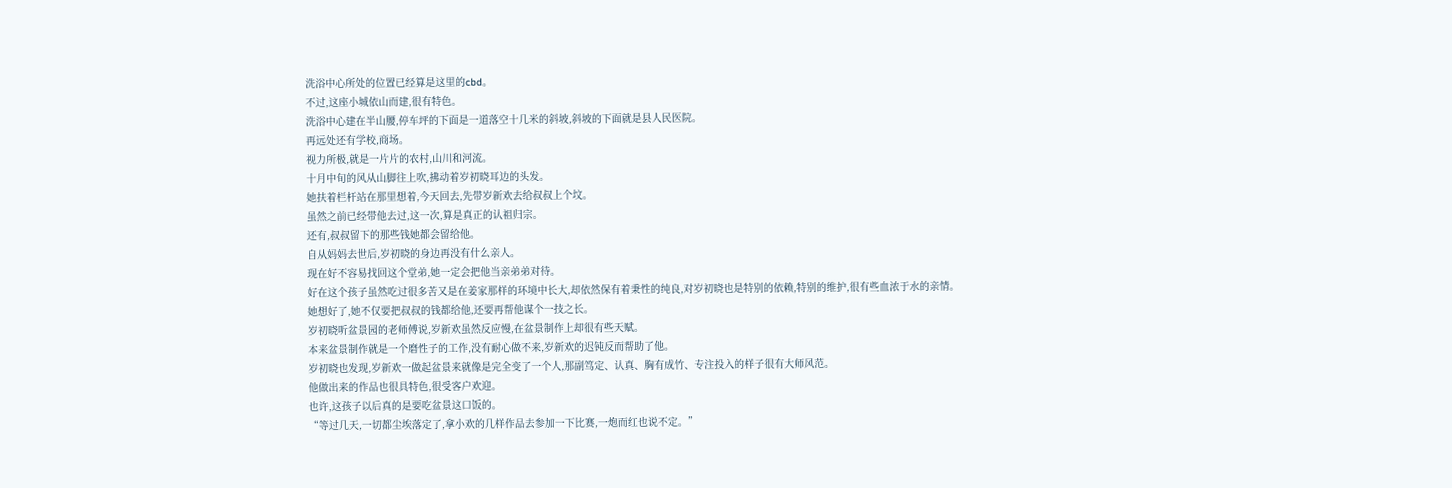洗浴中心所处的位置已经算是这里的cbd。
不过,这座小城依山而建,很有特色。
洗浴中心建在半山腰,停车坪的下面是一道落空十几米的斜坡,斜坡的下面就是县人民医院。
再远处还有学校,商场。
视力所极,就是一片片的农村,山川和河流。
十月中旬的风从山脚往上吹,拂动着岁初晓耳边的头发。
她扶着栏杆站在那里想着,今天回去,先带岁新欢去给叔叔上个坟。
虽然之前已经带他去过,这一次,算是真正的认祖归宗。
还有,叔叔留下的那些钱她都会留给他。
自从妈妈去世后,岁初晓的身边再没有什么亲人。
现在好不容易找回这个堂弟,她一定会把他当亲弟弟对待。
好在这个孩子虽然吃过很多苦又是在姜家那样的环境中长大,却依然保有着秉性的纯良,对岁初晓也是特别的依赖,特别的维护,很有些血浓于水的亲情。
她想好了,她不仅要把叔叔的钱都给他,还要再帮他谋个一技之长。
岁初晓听盆景园的老师傅说,岁新欢虽然反应慢,在盆景制作上却很有些天赋。
本来盆景制作就是一个磨性子的工作,没有耐心做不来,岁新欢的迟钝反而帮助了他。
岁初晓也发现,岁新欢一做起盆景来就像是完全变了一个人,那副笃定、认真、胸有成竹、专注投入的样子很有大师风范。
他做出来的作品也很具特色,很受客户欢迎。
也许,这孩子以后真的是要吃盆景这口饭的。
“等过几天,一切都尘埃落定了,拿小欢的几样作品去参加一下比赛,一炮而红也说不定。”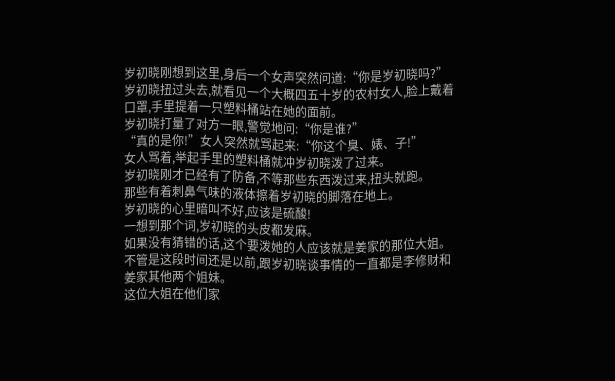岁初晓刚想到这里,身后一个女声突然问道:“你是岁初晓吗?”
岁初晓扭过头去,就看见一个大概四五十岁的农村女人,脸上戴着口罩,手里提着一只塑料桶站在她的面前。
岁初晓打量了对方一眼,警觉地问:“你是谁?”
“真的是你!”女人突然就骂起来:“你这个臭、婊、子!”
女人骂着,举起手里的塑料桶就冲岁初晓泼了过来。
岁初晓刚才已经有了防备,不等那些东西泼过来,扭头就跑。
那些有着刺鼻气味的液体擦着岁初晓的脚落在地上。
岁初晓的心里暗叫不好,应该是硫酸!
一想到那个词,岁初晓的头皮都发麻。
如果没有猜错的话,这个要泼她的人应该就是姜家的那位大姐。
不管是这段时间还是以前,跟岁初晓谈事情的一直都是李修财和姜家其他两个姐妹。
这位大姐在他们家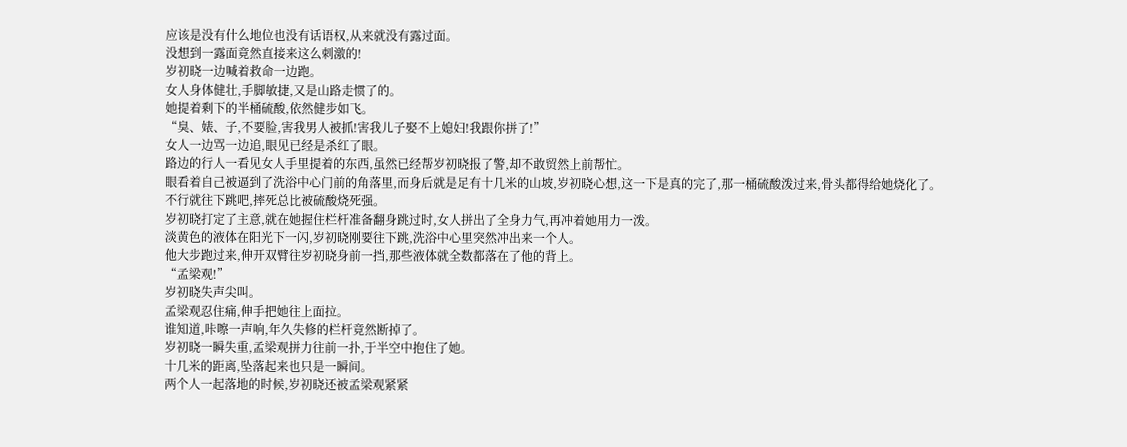应该是没有什么地位也没有话语权,从来就没有露过面。
没想到一露面竟然直接来这么刺激的!
岁初晓一边喊着救命一边跑。
女人身体健壮,手脚敏捷,又是山路走惯了的。
她提着剩下的半桶硫酸,依然健步如飞。
“臭、婊、子,不要脸,害我男人被抓!害我儿子娶不上媳妇!我跟你拼了!”
女人一边骂一边追,眼见已经是杀红了眼。
路边的行人一看见女人手里提着的东西,虽然已经帮岁初晓报了警,却不敢贸然上前帮忙。
眼看着自己被逼到了洗浴中心门前的角落里,而身后就是足有十几米的山坡,岁初晓心想,这一下是真的完了,那一桶硫酸泼过来,骨头都得给她烧化了。
不行就往下跳吧,摔死总比被硫酸烧死强。
岁初晓打定了主意,就在她握住栏杆准备翻身跳过时,女人拼出了全身力气,再冲着她用力一泼。
淡黄色的液体在阳光下一闪,岁初晓刚要往下跳,洗浴中心里突然冲出来一个人。
他大步跑过来,伸开双臂往岁初晓身前一挡,那些液体就全数都落在了他的背上。
“孟梁观!”
岁初晓失声尖叫。
孟梁观忍住痛,伸手把她往上面拉。
谁知道,咔嚓一声响,年久失修的栏杆竟然断掉了。
岁初晓一瞬失重,孟梁观拼力往前一扑,于半空中抱住了她。
十几米的距离,坠落起来也只是一瞬间。
两个人一起落地的时候,岁初晓还被孟梁观紧紧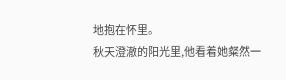地抱在怀里。
秋天澄澈的阳光里,他看着她粲然一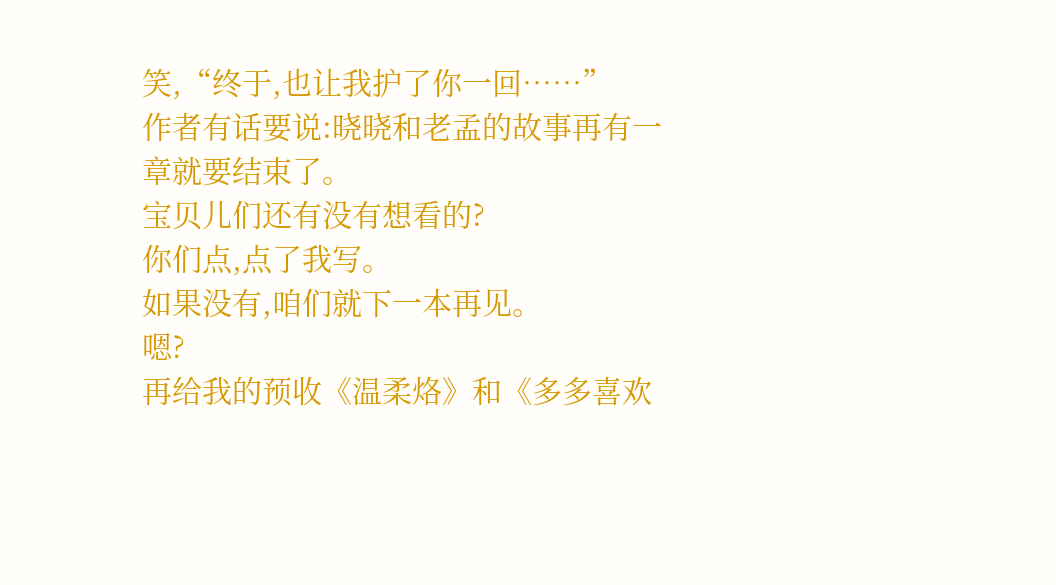笑,“终于,也让我护了你一回……”
作者有话要说:晓晓和老孟的故事再有一章就要结束了。
宝贝儿们还有没有想看的?
你们点,点了我写。
如果没有,咱们就下一本再见。
嗯?
再给我的预收《温柔烙》和《多多喜欢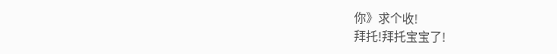你》求个收!
拜托!拜托宝宝了!